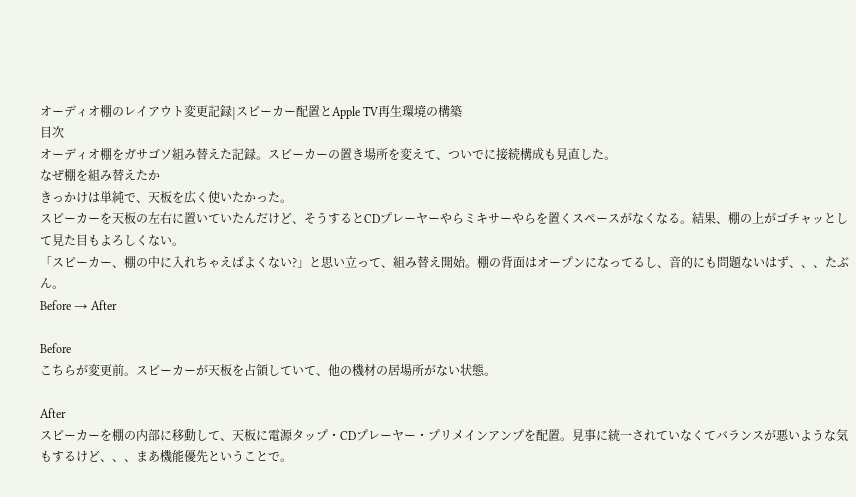オーディオ棚のレイアウト変更記録|スピーカー配置とApple TV再生環境の構築
目次
オーディオ棚をガサゴソ組み替えた記録。スピーカーの置き場所を変えて、ついでに接続構成も見直した。
なぜ棚を組み替えたか
きっかけは単純で、天板を広く使いたかった。
スピーカーを天板の左右に置いていたんだけど、そうするとCDプレーヤーやらミキサーやらを置くスペースがなくなる。結果、棚の上がゴチャッとして見た目もよろしくない。
「スピーカー、棚の中に入れちゃえばよくない?」と思い立って、組み替え開始。棚の背面はオープンになってるし、音的にも問題ないはず、、、たぶん。
Before → After

Before
こちらが変更前。スピーカーが天板を占領していて、他の機材の居場所がない状態。

After
スピーカーを棚の内部に移動して、天板に電源タップ・CDプレーヤー・プリメインアンプを配置。見事に統一されていなくてバランスが悪いような気もするけど、、、まあ機能優先ということで。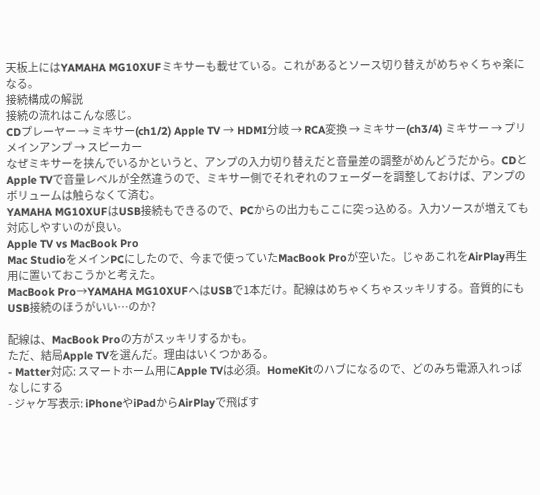天板上にはYAMAHA MG10XUFミキサーも載せている。これがあるとソース切り替えがめちゃくちゃ楽になる。
接続構成の解説
接続の流れはこんな感じ。
CDプレーヤー → ミキサー(ch1/2) Apple TV → HDMI分岐 → RCA変換 → ミキサー(ch3/4) ミキサー → プリメインアンプ → スピーカー
なぜミキサーを挟んでいるかというと、アンプの入力切り替えだと音量差の調整がめんどうだから。CDとApple TVで音量レベルが全然違うので、ミキサー側でそれぞれのフェーダーを調整しておけば、アンプのボリュームは触らなくて済む。
YAMAHA MG10XUFはUSB接続もできるので、PCからの出力もここに突っ込める。入力ソースが増えても対応しやすいのが良い。
Apple TV vs MacBook Pro
Mac StudioをメインPCにしたので、今まで使っていたMacBook Proが空いた。じゃあこれをAirPlay再生用に置いておこうかと考えた。
MacBook Pro→YAMAHA MG10XUFへはUSBで1本だけ。配線はめちゃくちゃスッキリする。音質的にもUSB接続のほうがいい…のか?

配線は、MacBook Proの方がスッキリするかも。
ただ、結局Apple TVを選んだ。理由はいくつかある。
- Matter対応: スマートホーム用にApple TVは必須。HomeKitのハブになるので、どのみち電源入れっぱなしにする
- ジャケ写表示: iPhoneやiPadからAirPlayで飛ばす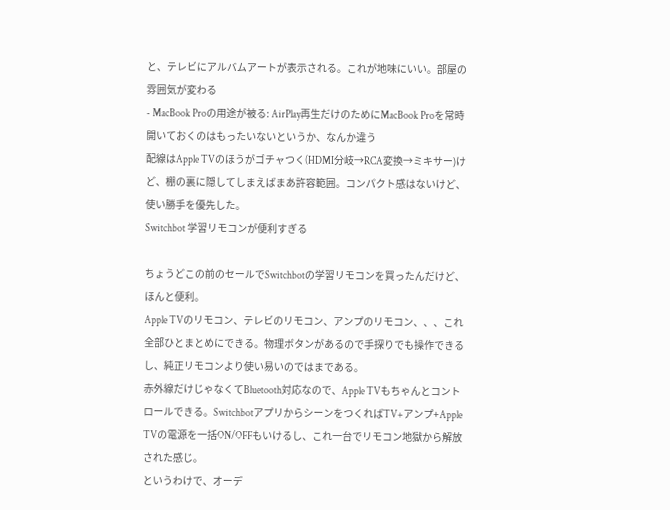と、テレビにアルバムアートが表示される。これが地味にいい。部屋の雰囲気が変わる
- MacBook Proの用途が被る: AirPlay再生だけのためにMacBook Proを常時開いておくのはもったいないというか、なんか違う
配線はApple TVのほうがゴチャつく(HDMI分岐→RCA変換→ミキサー)けど、棚の裏に隠してしまえばまあ許容範囲。コンパクト感はないけど、使い勝手を優先した。
Switchbot 学習リモコンが便利すぎる

ちょうどこの前のセールでSwitchbotの学習リモコンを買ったんだけど、ほんと便利。
Apple TVのリモコン、テレビのリモコン、アンプのリモコン、、、これ全部ひとまとめにできる。物理ボタンがあるので手探りでも操作できるし、純正リモコンより使い易いのではまである。
赤外線だけじゃなくてBluetooth対応なので、Apple TVもちゃんとコントロールできる。SwitchbotアプリからシーンをつくればTV+アンプ+Apple TVの電源を一括ON/OFFもいけるし、これ一台でリモコン地獄から解放された感じ。
というわけで、オーデ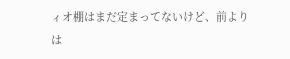ィオ棚はまだ定まってないけど、前よりは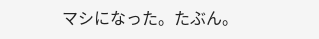マシになった。たぶん。